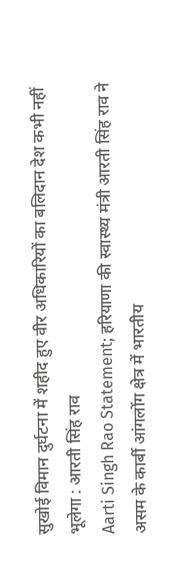सुखोई विमान दुर्घटना में शहीद हुए वीर अधिकारियों का बलिदान देश कभी नहीं भूलेगा : आरती सिंह राव
Aarti Singh Rao Statement; हरियाणा की स्वास्थ्य मंत्री आरती सिंह राव ने असम के कार्बी आंगलोंग क्षेत्र में भारतीय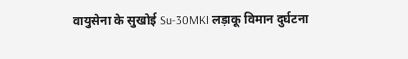वायुसेना के सुखोई Su-30MKI लड़ाकू विमान दुर्घटना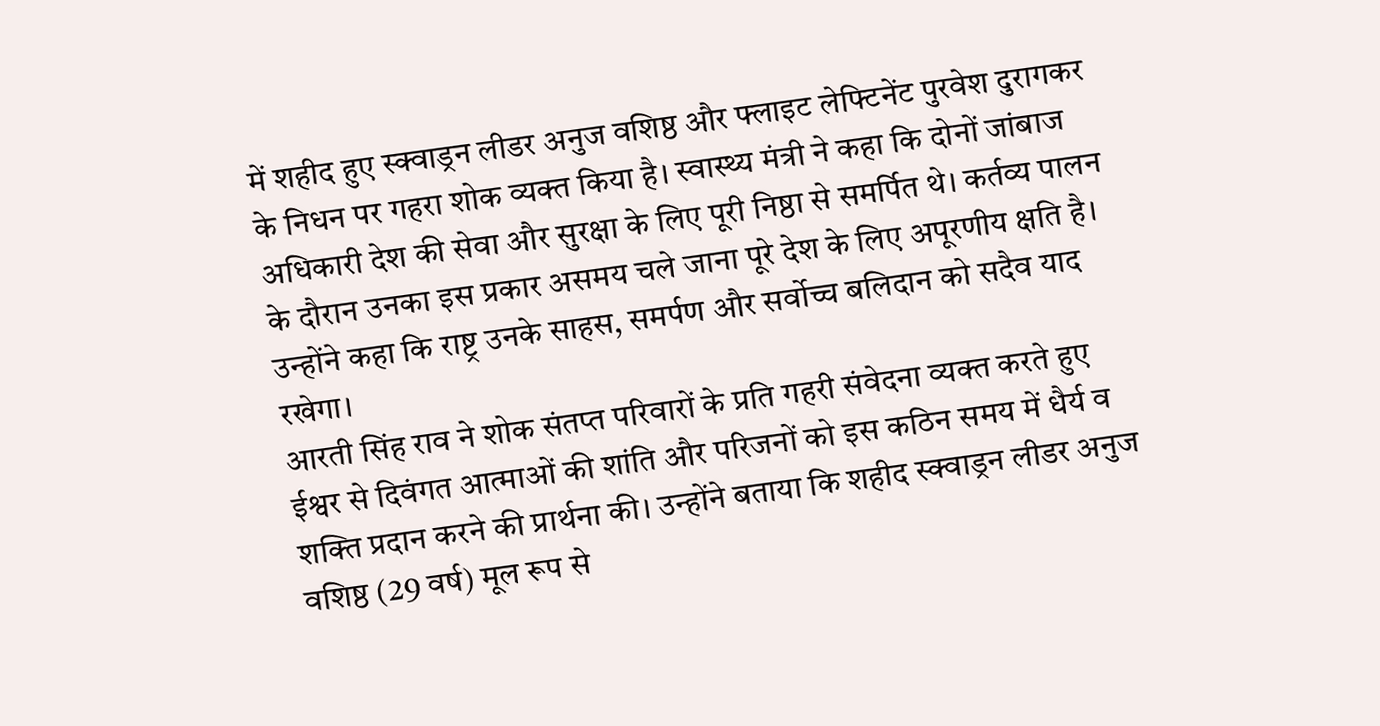में शहीद हुए स्क्वाड्रन लीडर अनुज वशिष्ठ और फ्लाइट लेफ्टिनेंट पुरवेश दुरागकर के निधन पर गहरा शोक व्यक्त किया है। स्वास्थ्य मंत्री ने कहा कि दोनों जांबाज अधिकारी देश की सेवा और सुरक्षा के लिए पूरी निष्ठा से समर्पित थे। कर्तव्य पालन के दौरान उनका इस प्रकार असमय चले जाना पूरे देश के लिए अपूरणीय क्षति है। उन्होंने कहा कि राष्ट्र उनके साहस, समर्पण और सर्वोच्च बलिदान को सदैव याद रखेगा।
आरती सिंह राव ने शोक संतप्त परिवारों के प्रति गहरी संवेदना व्यक्त करते हुए ईश्वर से दिवंगत आत्माओं की शांति और परिजनों को इस कठिन समय में धैर्य व शक्ति प्रदान करने की प्रार्थना की। उन्होंने बताया कि शहीद स्क्वाड्रन लीडर अनुज वशिष्ठ (29 वर्ष) मूल रूप से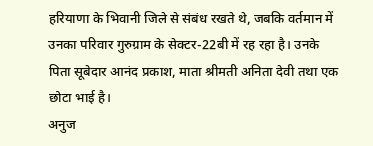हरियाणा के भिवानी जिले से संबंध रखते थे, जबकि वर्तमान में उनका परिवार गुरुग्राम के सेक्टर-22बी में रह रहा है। उनके पिता सूबेदार आनंद प्रकाश, माता श्रीमती अनिता देवी तथा एक छोटा भाई है।
अनुज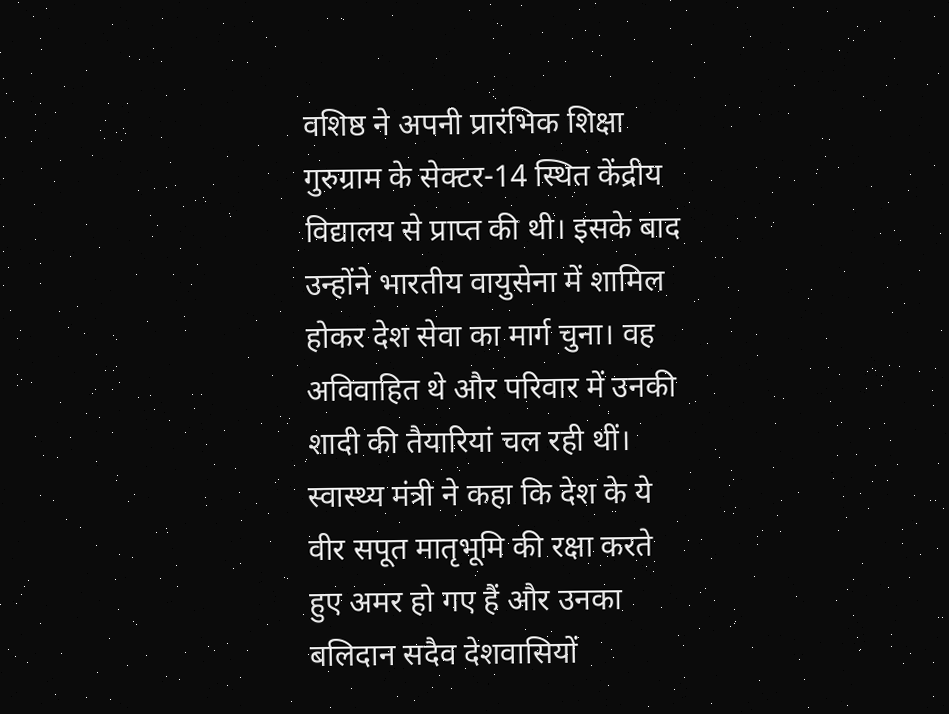वशिष्ठ ने अपनी प्रारंभिक शिक्षा गुरुग्राम के सेक्टर-14 स्थित केंद्रीय विद्यालय से प्राप्त की थी। इसके बाद उन्होंने भारतीय वायुसेना में शामिल होकर देश सेवा का मार्ग चुना। वह अविवाहित थे और परिवार में उनकी शादी की तैयारियां चल रही थीं। स्वास्थ्य मंत्री ने कहा कि देश के ये वीर सपूत मातृभूमि की रक्षा करते हुए अमर हो गए हैं और उनका बलिदान सदैव देशवासियों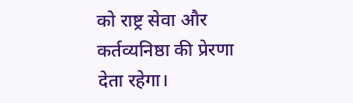को राष्ट्र सेवा और कर्तव्यनिष्ठा की प्रेरणा देता रहेगा।